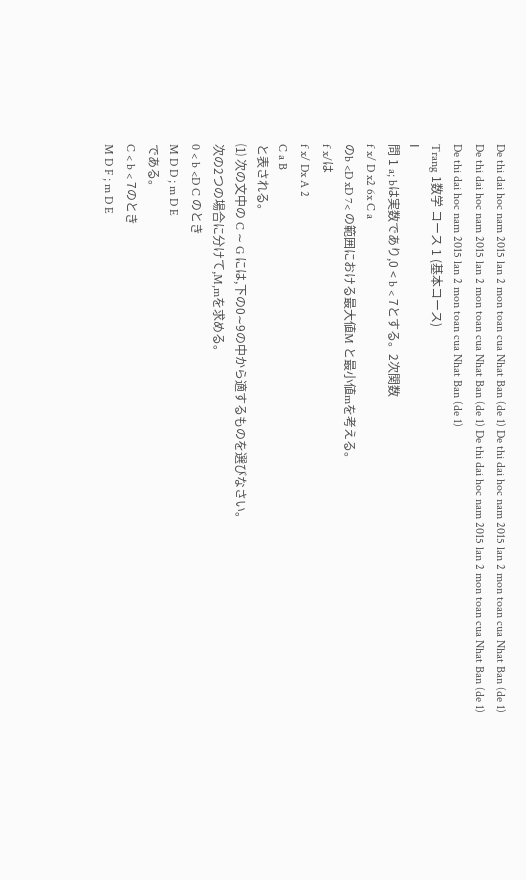De thi dai hoc nam 2015 lan 2 mon toan cua Nhat Ban (de 1) De thi dai hoc nam 2015 lan 2 mon toan cua Nhat Ban (de 1) De thi dai hoc nam 2015 lan 2 mon toan cua Nhat Ban (de 1) De thi dai hoc nam 2015 lan 2 mon toan cua Nhat Ban (de 1) De thi dai hoc nam 2015 lan 2 mon toan cua Nhat Ban (de 1)
Trang 1数学 コース 1 (基本コース)
Ⅰ
問 1 a; bは実数であり,0 < b < 7とする。2次関数
f x/ D x2 6x C a
のb <D xD 7< の範囲における最大値M と最小値mを考える。
f x/は
f x/ Dx A 2
C a B
と表される。
⑴ 次の文中の C ∼ G には,下の0∼9の中から適するものを選びなさい。
次の2つの場合に分けて,M,mを求める。
0 < b <D C のとき
M D D ; m D E
である。
C < b < 7のとき
M D F ; m D E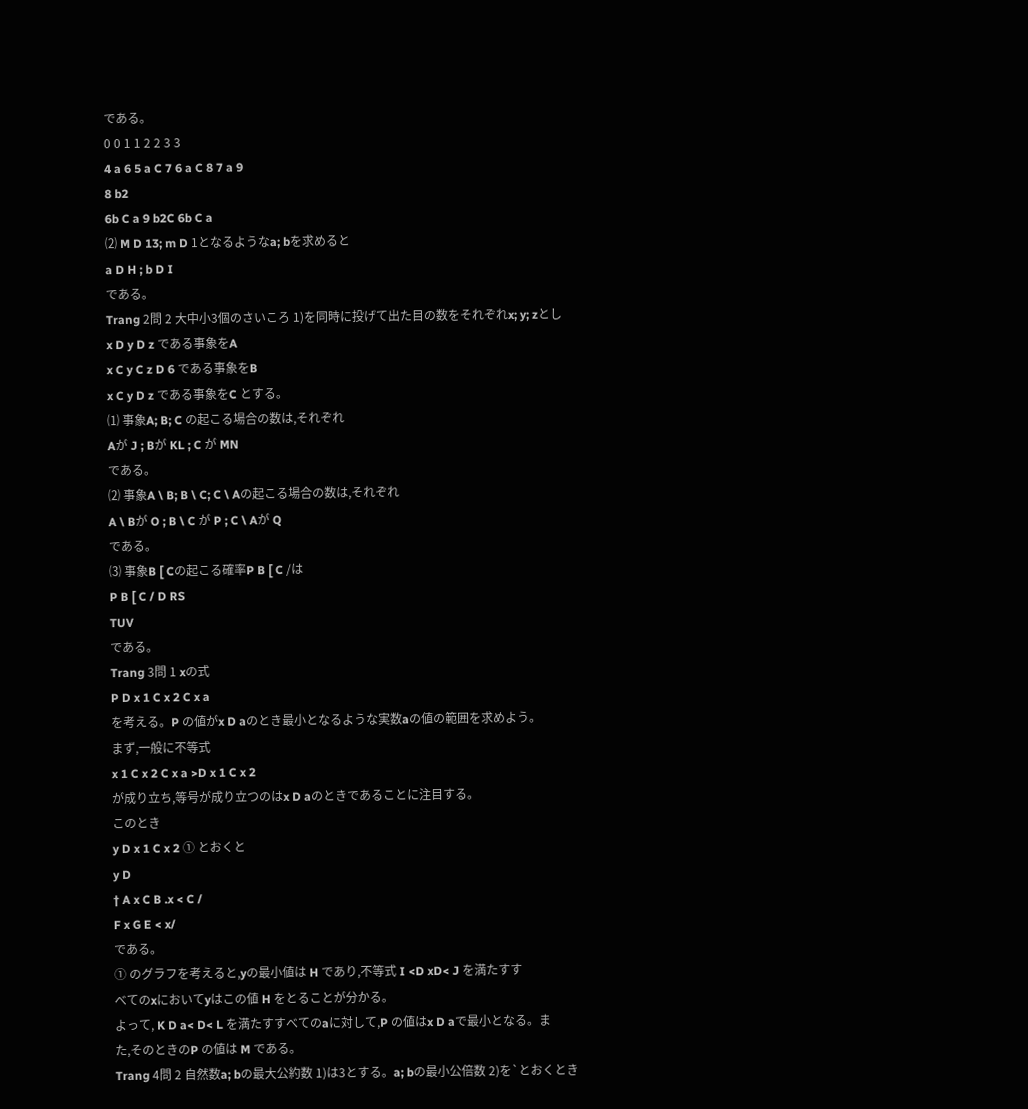である。
0 0 1 1 2 2 3 3
4 a 6 5 a C 7 6 a C 8 7 a 9
8 b2
6b C a 9 b2C 6b C a
⑵ M D 13; m D 1となるようなa; bを求めると
a D H ; b D I
である。
Trang 2問 2 大中小3個のさいころ 1)を同時に投げて出た目の数をそれぞれx; y; zとし
x D y D z である事象をA
x C y C z D 6 である事象をB
x C y D z である事象をC とする。
⑴ 事象A; B; C の起こる場合の数は,それぞれ
Aが J ; Bが KL ; C が MN
である。
⑵ 事象A \ B; B \ C; C \ Aの起こる場合の数は,それぞれ
A \ Bが O ; B \ C が P ; C \ Aが Q
である。
⑶ 事象B [ Cの起こる確率P B [ C /は
P B [ C / D RS
TUV
である。
Trang 3問 1 xの式
P D x 1 C x 2 C x a
を考える。P の値がx D aのとき最小となるような実数aの値の範囲を求めよう。
まず,一般に不等式
x 1 C x 2 C x a >D x 1 C x 2
が成り立ち,等号が成り立つのはx D aのときであることに注目する。
このとき
y D x 1 C x 2 ① とおくと
y D
† A x C B .x < C /
F x G E < x/
である。
① のグラフを考えると,yの最小値は H であり,不等式 I <D xD< J を満たすす
べてのxにおいてyはこの値 H をとることが分かる。
よって, K D a< D< L を満たすすべてのaに対して,P の値はx D aで最小となる。ま
た,そのときのP の値は M である。
Trang 4問 2 自然数a; bの最大公約数 1)は3とする。a; bの最小公倍数 2)を`とおくとき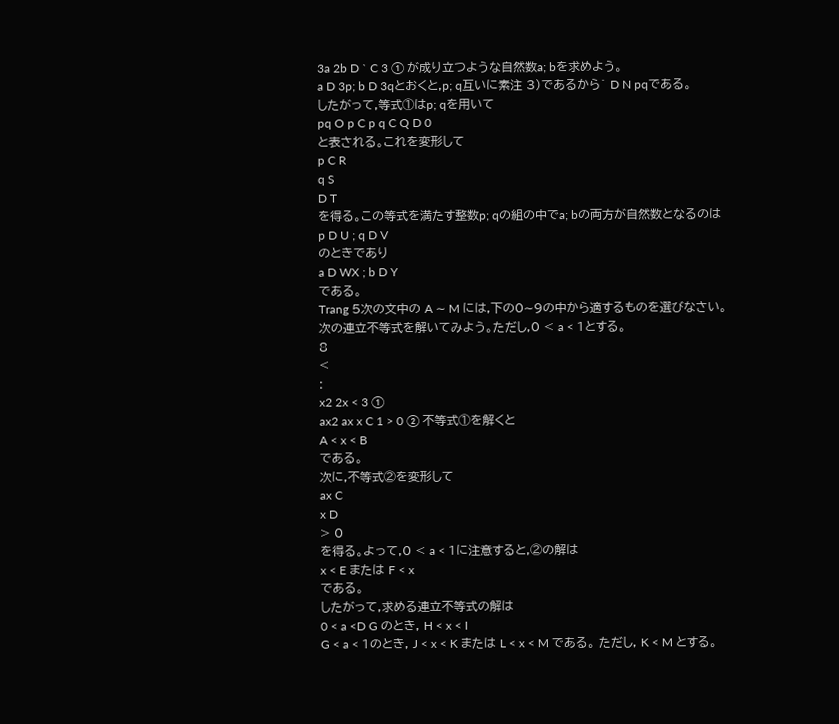3a 2b D ` C 3 ① が成り立つような自然数a; bを求めよう。
a D 3p; b D 3qとおくと,p; q互いに素注 3)であるから` D N pqである。
したがって,等式①はp; qを用いて
pq O p C p q C Q D 0
と表される。これを変形して
p C R
q S
D T
を得る。この等式を満たす整数p; qの組の中でa; bの両方が自然数となるのは
p D U ; q D V
のときであり
a D WX ; b D Y
である。
Trang 5次の文中の A ∼ M には,下の0∼9の中から適するものを選びなさい。
次の連立不等式を解いてみよう。ただし,0 < a < 1とする。
8
<
:
x2 2x < 3 ①
ax2 ax x C 1 > 0 ② 不等式①を解くと
A < x < B
である。
次に,不等式②を変形して
ax C
x D
> 0
を得る。よって,0 < a < 1に注意すると,②の解は
x < E または F < x
である。
したがって,求める連立不等式の解は
0 < a <D G のとき, H < x < I
G < a < 1のとき, J < x < K または L < x < M である。 ただし, K < M とする。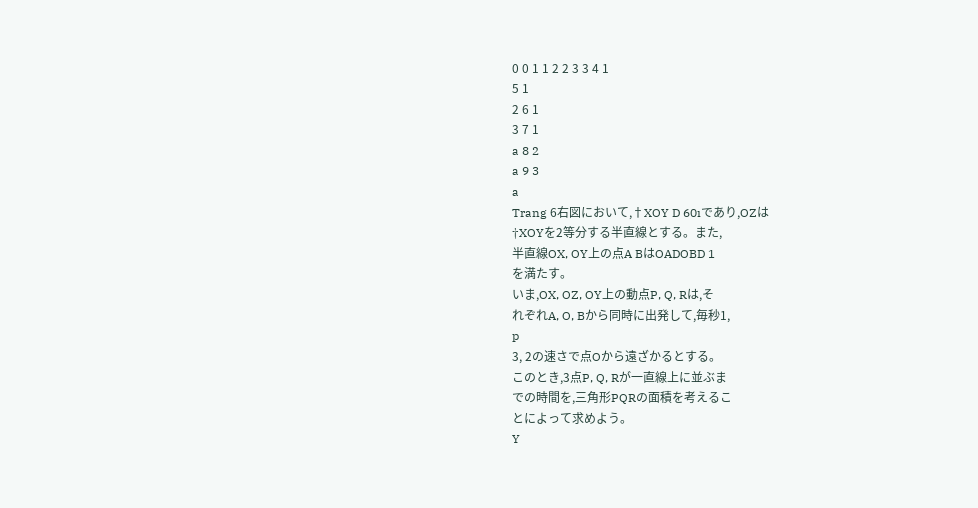0 0 1 1 2 2 3 3 4 1
5 1
2 6 1
3 7 1
a 8 2
a 9 3
a
Trang 6右図において,†XOY D 60ıであり,OZは
†XOYを2等分する半直線とする。また,
半直線OX, OY上の点A BはOADOBD 1
を満たす。
いま,OX, OZ, OY上の動点P, Q, Rは,そ
れぞれA, O, Bから同時に出発して,毎秒1,
p
3, 2の速さで点Oから遠ざかるとする。
このとき,3点P, Q, Rが一直線上に並ぶま
での時間を,三角形PQRの面積を考えるこ
とによって求めよう。
Y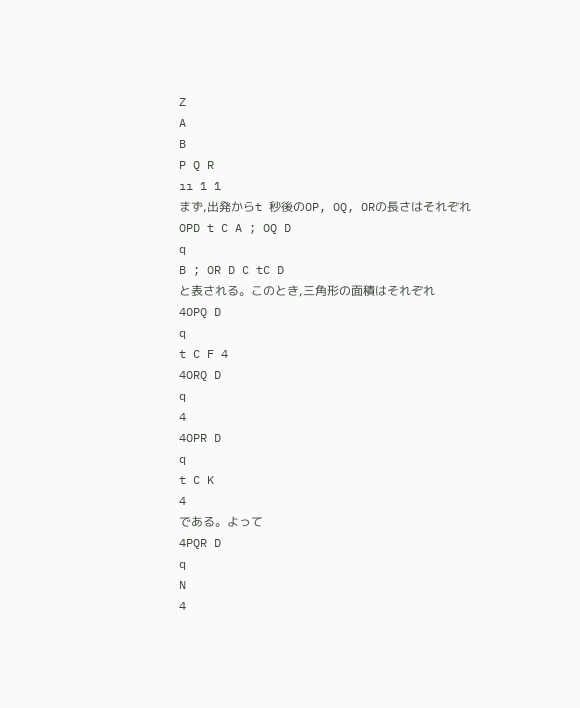Z
A
B
P Q R
ıı 1 1
まず,出発からt 秒後のOP, OQ, ORの長さはそれぞれ
OPD t C A ; OQ D
q
B ; OR D C tC D
と表される。このとき,三角形の面積はそれぞれ
4OPQ D
q
t C F 4
4ORQ D
q
4
4OPR D
q
t C K
4
である。よって
4PQR D
q
N
4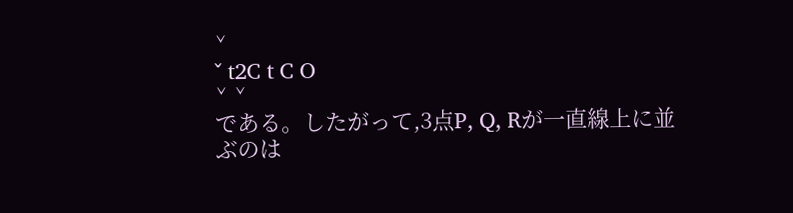ˇ
ˇ t2C t C O
ˇ ˇ
である。したがって,3点P, Q, Rが一直線上に並ぶのは